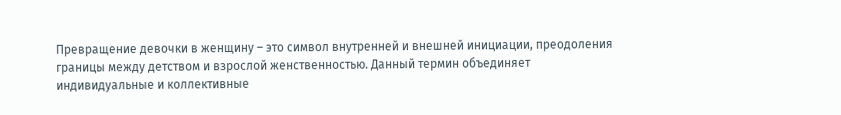Превращение девочки в женщину – это символ внутренней и внешней инициации, преодоления границы между детством и взрослой женственностью. Данный термин объединяет индивидуальные и коллективные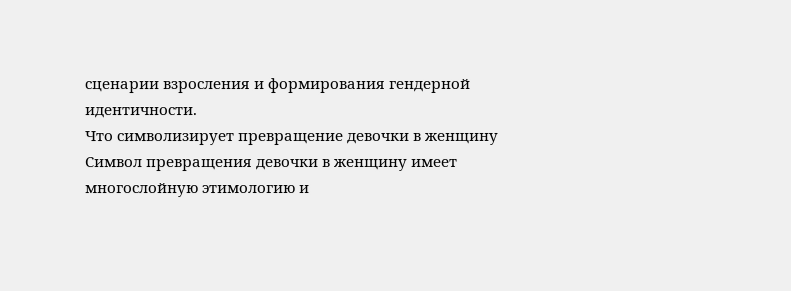сценарии взросления и формирования гендерной идентичности.
Что символизирует превращение девочки в женщину
Символ превращения девочки в женщину имеет многослойную этимологию и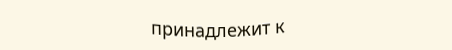принадлежит к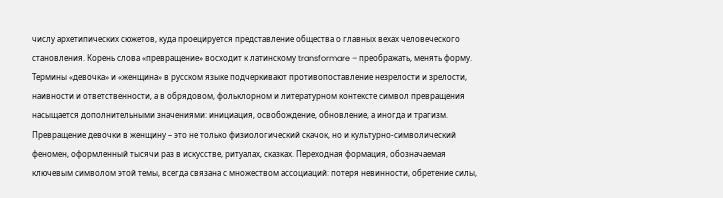числу архетипических сюжетов, куда проецируется представление общества о главных вехах человеческого становления. Корень слова «превращение» восходит к латинскому transformare – преображать, менять форму. Термины «девочка» и «женщина» в русском языке подчеркивают противопоставление незрелости и зрелости, наивности и ответственности, а в обрядовом, фольклорном и литературном контексте символ превращения насыщается дополнительными значениями: инициация, освобождение, обновление, а иногда и трагизм.
Превращение девочки в женщину – это не только физиологический скачок, но и культурно-символический феномен, оформленный тысячи раз в искусстве, ритуалах, сказках. Переходная формация, обозначаемая ключевым символом этой темы, всегда связана с множеством ассоциаций: потеря невинности, обретение силы,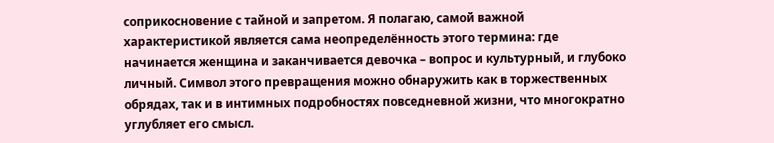соприкосновение с тайной и запретом. Я полагаю, самой важной характеристикой является сама неопределённость этого термина: где начинается женщина и заканчивается девочка – вопрос и культурный, и глубоко личный. Символ этого превращения можно обнаружить как в торжественных обрядах, так и в интимных подробностях повседневной жизни, что многократно углубляет его смысл.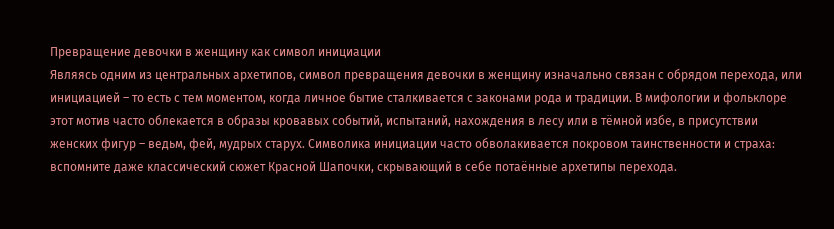Превращение девочки в женщину как символ инициации
Являясь одним из центральных архетипов, символ превращения девочки в женщину изначально связан с обрядом перехода, или инициацией – то есть с тем моментом, когда личное бытие сталкивается с законами рода и традиции. В мифологии и фольклоре этот мотив часто облекается в образы кровавых событий, испытаний, нахождения в лесу или в тёмной избе, в присутствии женских фигур – ведьм, фей, мудрых старух. Символика инициации часто обволакивается покровом таинственности и страха: вспомните даже классический сюжет Красной Шапочки, скрывающий в себе потаённые архетипы перехода.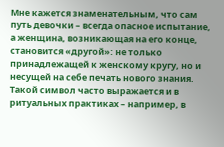Мне кажется знаменательным, что сам путь девочки – всегда опасное испытание, а женщина, возникающая на его конце, становится «другой»: не только принадлежащей к женскому кругу, но и несущей на себе печать нового знания.
Такой символ часто выражается и в ритуальных практиках – например, в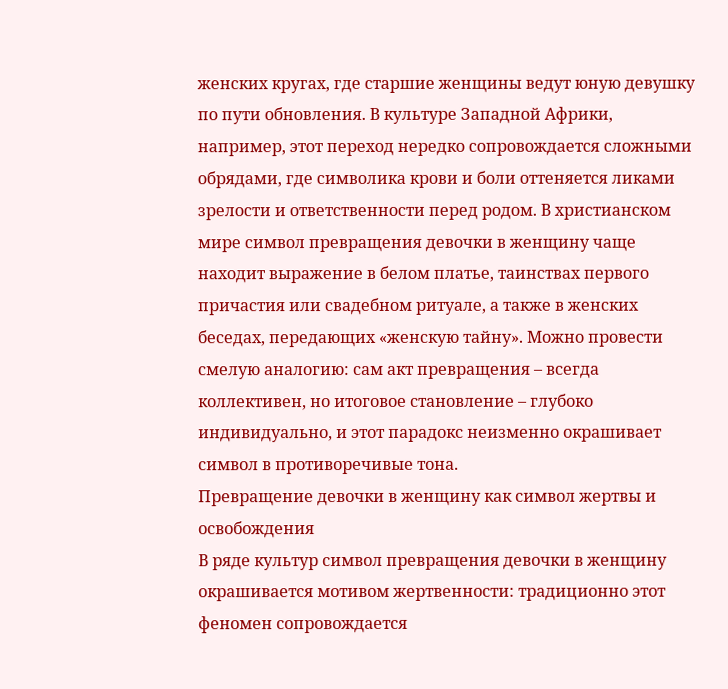женских кругах, где старшие женщины ведут юную девушку по пути обновления. В культуре Западной Африки, например, этот переход нередко сопровождается сложными обрядами, где символика крови и боли оттеняется ликами зрелости и ответственности перед родом. В христианском мире символ превращения девочки в женщину чаще находит выражение в белом платье, таинствах первого причастия или свадебном ритуале, а также в женских беседах, передающих «женскую тайну». Можно провести смелую аналогию: сам акт превращения – всегда коллективен, но итоговое становление – глубоко индивидуально, и этот парадокс неизменно окрашивает символ в противоречивые тона.
Превращение девочки в женщину как символ жертвы и освобождения
В ряде культур символ превращения девочки в женщину окрашивается мотивом жертвенности: традиционно этот феномен сопровождается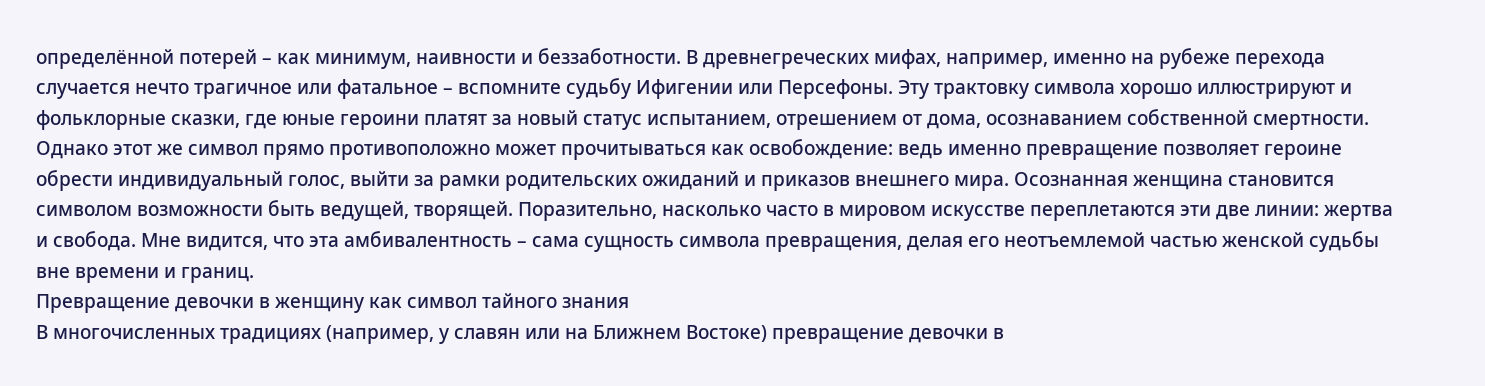определённой потерей – как минимум, наивности и беззаботности. В древнегреческих мифах, например, именно на рубеже перехода случается нечто трагичное или фатальное – вспомните судьбу Ифигении или Персефоны. Эту трактовку символа хорошо иллюстрируют и фольклорные сказки, где юные героини платят за новый статус испытанием, отрешением от дома, осознаванием собственной смертности.
Однако этот же символ прямо противоположно может прочитываться как освобождение: ведь именно превращение позволяет героине обрести индивидуальный голос, выйти за рамки родительских ожиданий и приказов внешнего мира. Осознанная женщина становится символом возможности быть ведущей, творящей. Поразительно, насколько часто в мировом искусстве переплетаются эти две линии: жертва и свобода. Мне видится, что эта амбивалентность – сама сущность символа превращения, делая его неотъемлемой частью женской судьбы вне времени и границ.
Превращение девочки в женщину как символ тайного знания
В многочисленных традициях (например, у славян или на Ближнем Востоке) превращение девочки в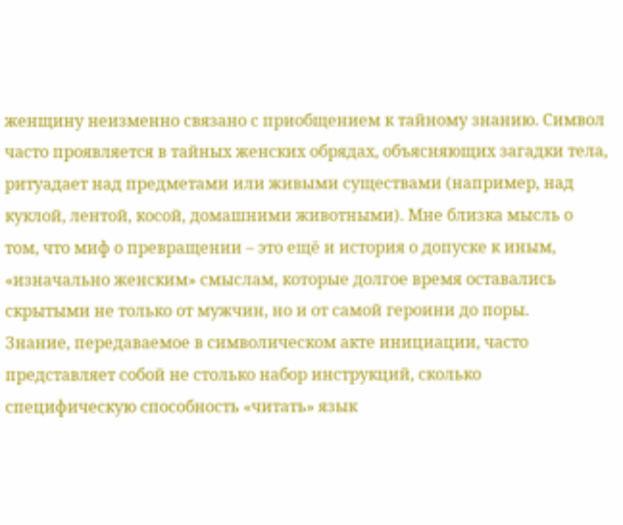женщину неизменно связано с приобщением к тайному знанию. Символ часто проявляется в тайных женских обрядах, объясняющих загадки тела, ритуадает над предметами или живыми существами (например, над куклой, лентой, косой, домашними животными). Мне близка мысль о том, что миф о превращении – это ещё и история о допуске к иным, «изначально женским» смыслам, которые долгое время оставались скрытыми не только от мужчин, но и от самой героини до поры.
Знание, передаваемое в символическом акте инициации, часто представляет собой не столько набор инструкций, сколько специфическую способность «читать» язык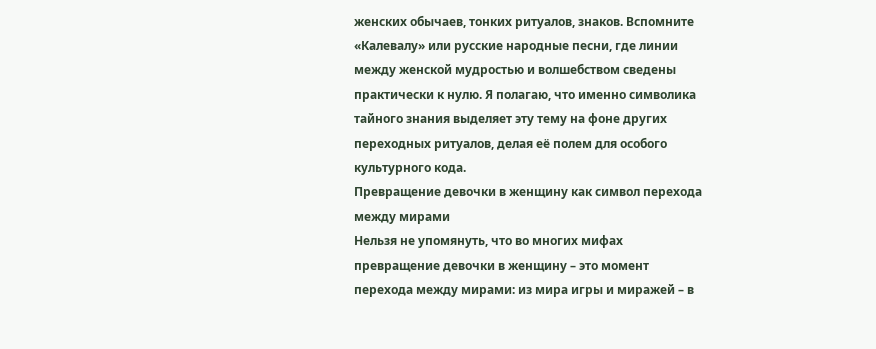женских обычаев, тонких ритуалов, знаков. Вспомните «Калевалу» или русские народные песни, где линии между женской мудростью и волшебством сведены практически к нулю. Я полагаю, что именно символика тайного знания выделяет эту тему на фоне других переходных ритуалов, делая её полем для особого культурного кода.
Превращение девочки в женщину как символ перехода между мирами
Нельзя не упомянуть, что во многих мифах превращение девочки в женщину – это момент перехода между мирами: из мира игры и миражей – в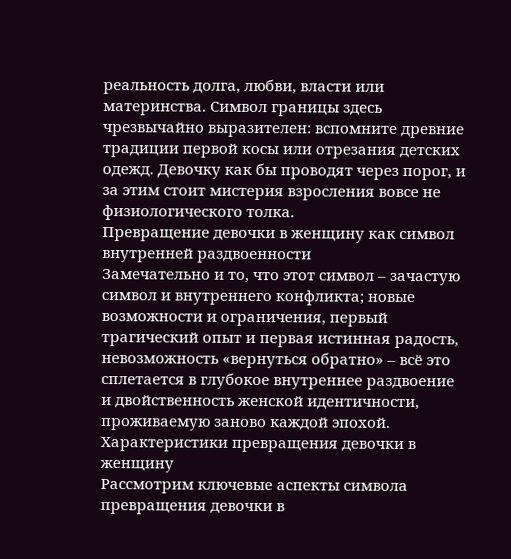реальность долга, любви, власти или материнства. Символ границы здесь чрезвычайно выразителен: вспомните древние традиции первой косы или отрезания детских одежд. Девочку как бы проводят через порог, и за этим стоит мистерия взросления вовсе не физиологического толка.
Превращение девочки в женщину как символ внутренней раздвоенности
Замечательно и то, что этот символ – зачастую символ и внутреннего конфликта; новые возможности и ограничения, первый трагический опыт и первая истинная радость, невозможность «вернуться обратно» – всё это сплетается в глубокое внутреннее раздвоение и двойственность женской идентичности, проживаемую заново каждой эпохой.
Характеристики превращения девочки в женщину
Рассмотрим ключевые аспекты символа превращения девочки в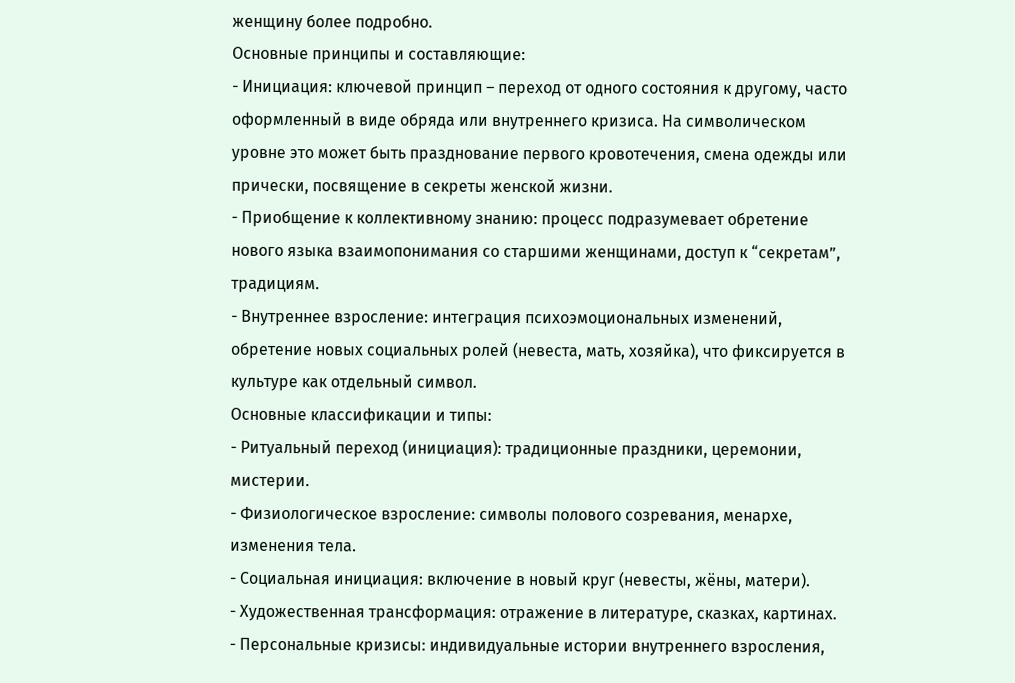женщину более подробно.
Основные принципы и составляющие:
- Инициация: ключевой принцип – переход от одного состояния к другому, часто оформленный в виде обряда или внутреннего кризиса. На символическом уровне это может быть празднование первого кровотечения, смена одежды или прически, посвящение в секреты женской жизни.
- Приобщение к коллективному знанию: процесс подразумевает обретение нового языка взаимопонимания со старшими женщинами, доступ к “секретам”, традициям.
- Внутреннее взросление: интеграция психоэмоциональных изменений, обретение новых социальных ролей (невеста, мать, хозяйка), что фиксируется в культуре как отдельный символ.
Основные классификации и типы:
- Ритуальный переход (инициация): традиционные праздники, церемонии, мистерии.
- Физиологическое взросление: символы полового созревания, менархе, изменения тела.
- Социальная инициация: включение в новый круг (невесты, жёны, матери).
- Художественная трансформация: отражение в литературе, сказках, картинах.
- Персональные кризисы: индивидуальные истории внутреннего взросления,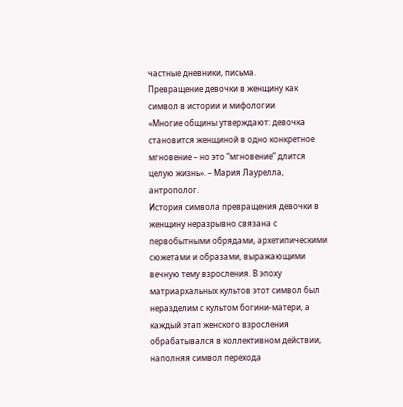частные дневники, письма.
Превращение девочки в женщину как символ в истории и мифологии
«Многие общины утверждают: девочка становится женщиной в одно конкретное мгновение – но это “мгновение” длится целую жизнь». – Мария Лаурелла, антрополог.
История символа превращения девочки в женщину неразрывно связана с первобытными обрядами, архетипическими сюжетами и образами, выражающими вечную тему взросления. В эпоху матриархальных культов этот символ был неразделим с культом богини-матери, а каждый этап женского взросления обрабатывался в коллективном действии, наполняя символ перехода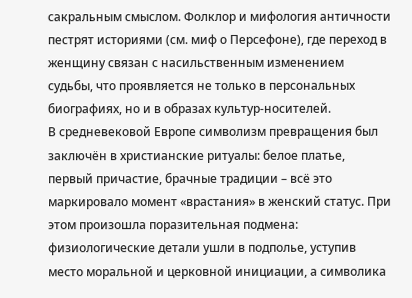сакральным смыслом. Фолклор и мифология античности пестрят историями (см. миф о Персефоне), где переход в женщину связан с насильственным изменением судьбы, что проявляется не только в персональных биографиях, но и в образах культур-носителей.
В средневековой Европе символизм превращения был заключён в христианские ритуалы: белое платье, первый причастие, брачные традиции – всё это маркировало момент «врастания» в женский статус. При этом произошла поразительная подмена: физиологические детали ушли в подполье, уступив место моральной и церковной инициации, а символика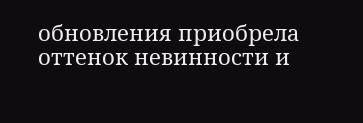обновления приобрела оттенок невинности и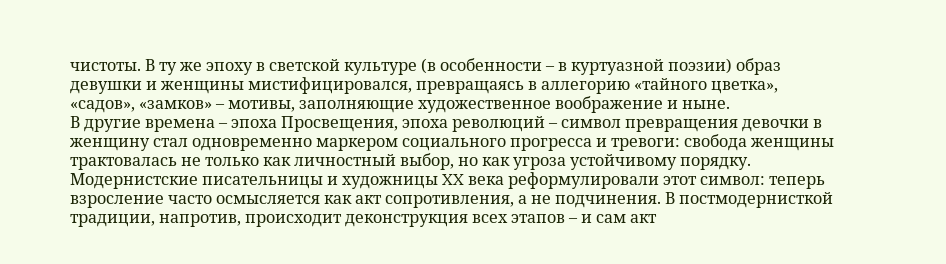чистоты. В ту же эпоху в светской культуре (в особенности – в куртуазной поэзии) образ девушки и женщины мистифицировался, превращаясь в аллегорию «тайного цветка», «садов», «замков» – мотивы, заполняющие художественное воображение и ныне.
В другие времена – эпоха Просвещения, эпоха революций – символ превращения девочки в женщину стал одновременно маркером социального прогресса и тревоги: свобода женщины трактовалась не только как личностный выбор, но как угроза устойчивому порядку. Модернистские писательницы и художницы XX века реформулировали этот символ: теперь взросление часто осмысляется как акт сопротивления, а не подчинения. В постмодернисткой традиции, напротив, происходит деконструкция всех этапов – и сам акт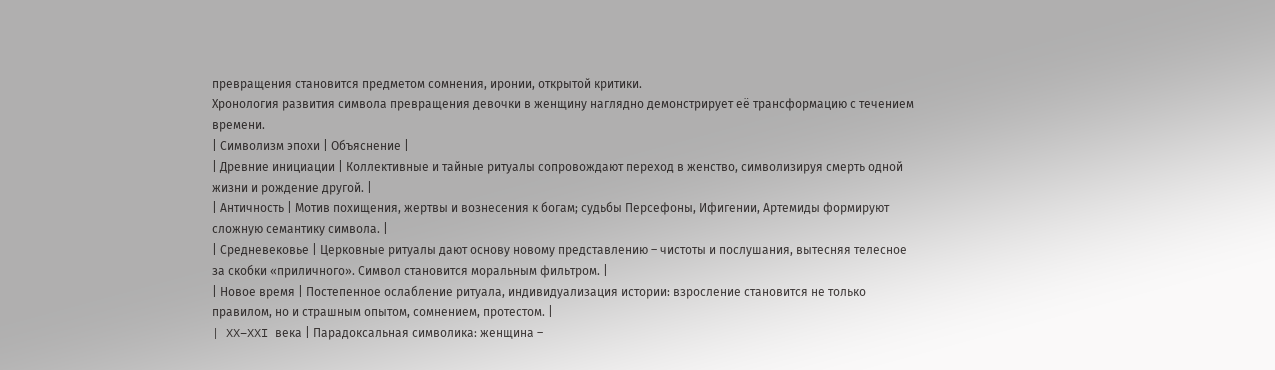превращения становится предметом сомнения, иронии, открытой критики.
Хронология развития символа превращения девочки в женщину наглядно демонстрирует её трансформацию с течением времени.
| Символизм эпохи | Объяснение |
| Древние инициации | Коллективные и тайные ритуалы сопровождают переход в женство, символизируя смерть одной жизни и рождение другой. |
| Античность | Мотив похищения, жертвы и вознесения к богам; судьбы Персефоны, Ифигении, Артемиды формируют сложную семантику символа. |
| Средневековье | Церковные ритуалы дают основу новому представлению – чистоты и послушания, вытесняя телесное за скобки «приличного». Символ становится моральным фильтром. |
| Новое время | Постепенное ослабление ритуала, индивидуализация истории: взросление становится не только правилом, но и страшным опытом, сомнением, протестом. |
| XX–XXI века | Парадоксальная символика: женщина –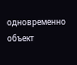одновременно объект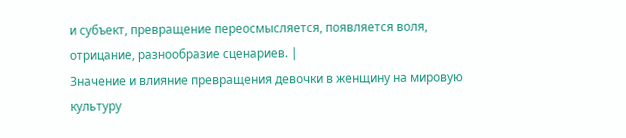и субъект, превращение переосмысляется, появляется воля, отрицание, разнообразие сценариев. |
Значение и влияние превращения девочки в женщину на мировую культуру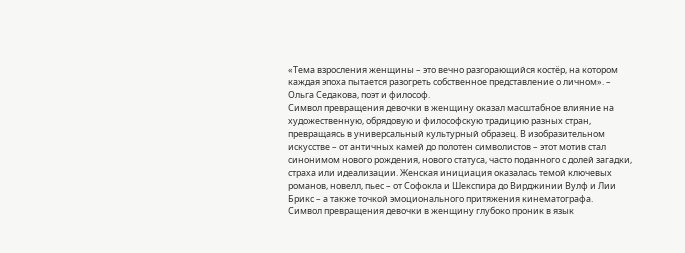«Тема взросления женщины – это вечно разгорающийся костёр, на котором каждая эпоха пытается разогреть собственное представление о личном». – Ольга Седакова, поэт и философ.
Символ превращения девочки в женщину оказал масштабное влияние на художественную, обрядовую и философскую традицию разных стран, превращаясь в универсальный культурный образец. В изобразительном искусстве – от античных камей до полотен символистов – этот мотив стал синонимом нового рождения, нового статуса, часто поданного с долей загадки, страха или идеализации. Женская инициация оказалась темой ключевых романов, новелл, пьес – от Софокла и Шекспира до Вирджинии Вулф и Лии Брикс – а также точкой эмоционального притяжения кинематографа.
Символ превращения девочки в женщину глубоко проник в язык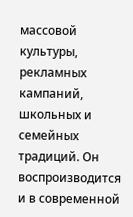массовой культуры, рекламных кампаний, школьных и семейных традиций. Он воспроизводится и в современной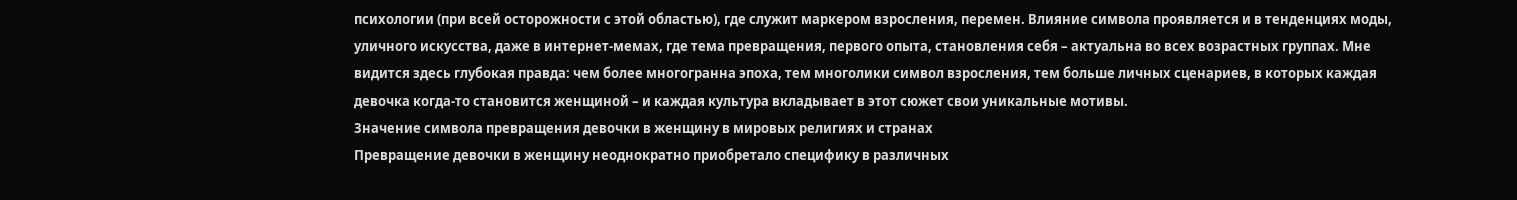психологии (при всей осторожности с этой областью), где служит маркером взросления, перемен. Влияние символа проявляется и в тенденциях моды, уличного искусства, даже в интернет-мемах, где тема превращения, первого опыта, становления себя – актуальна во всех возрастных группах. Мне видится здесь глубокая правда: чем более многогранна эпоха, тем многолики символ взросления, тем больше личных сценариев, в которых каждая девочка когда-то становится женщиной – и каждая культура вкладывает в этот сюжет свои уникальные мотивы.
Значение символа превращения девочки в женщину в мировых религиях и странах
Превращение девочки в женщину неоднократно приобретало специфику в различных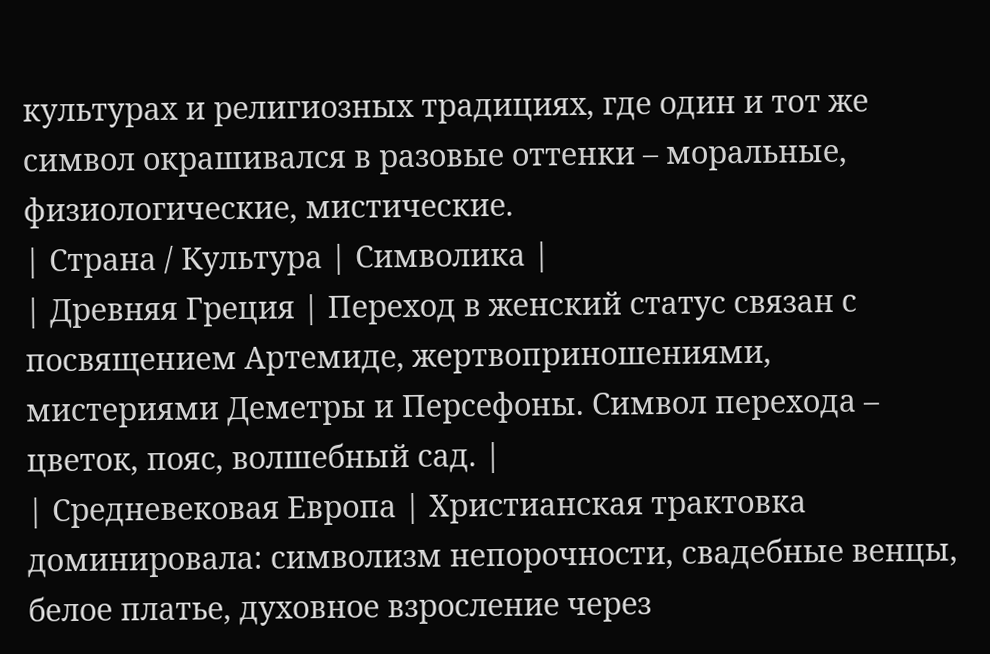культурах и религиозных традициях, где один и тот же символ окрашивался в разовые оттенки – моральные, физиологические, мистические.
| Страна / Культура | Символика |
| Древняя Греция | Переход в женский статус связан с посвящением Артемиде, жертвоприношениями, мистериями Деметры и Персефоны. Символ перехода – цветок, пояс, волшебный сад. |
| Средневековая Европа | Христианская трактовка доминировала: символизм непорочности, свадебные венцы, белое платье, духовное взросление через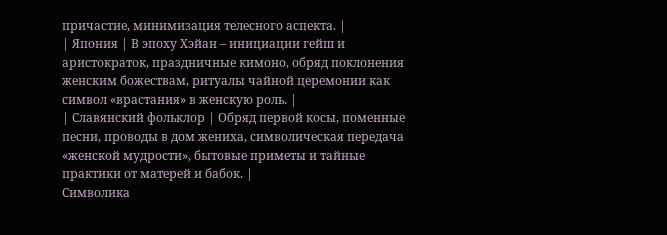причастие, минимизация телесного аспекта. |
| Япония | В эпоху Хэйан – инициации гейш и аристократок, праздничные кимоно, обряд поклонения женским божествам, ритуалы чайной церемонии как символ «врастания» в женскую роль. |
| Славянский фольклор | Обряд первой косы, поменные песни, проводы в дом жениха, символическая передача «женской мудрости», бытовые приметы и тайные практики от матерей и бабок. |
Символика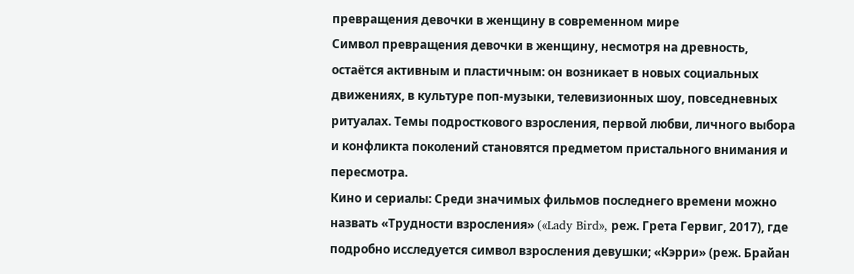превращения девочки в женщину в современном мире
Символ превращения девочки в женщину, несмотря на древность, остаётся активным и пластичным: он возникает в новых социальных движениях, в культуре поп-музыки, телевизионных шоу, повседневных ритуалах. Темы подросткового взросления, первой любви, личного выбора и конфликта поколений становятся предметом пристального внимания и пересмотра.
Кино и сериалы: Среди значимых фильмов последнего времени можно назвать «Трудности взросления» («Lady Bird», реж. Грета Гервиг, 2017), где подробно исследуется символ взросления девушки; «Кэрри» (реж. Брайан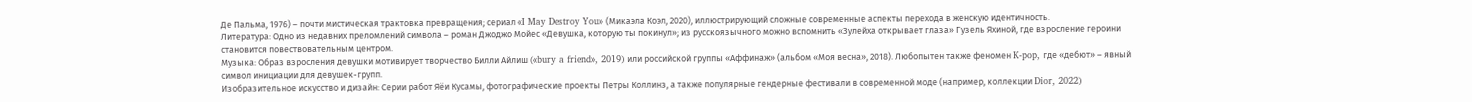Де Пальма, 1976) – почти мистическая трактовка превращения; сериал «I May Destroy You» (Микаэла Коэл, 2020), иллюстрирующий сложные современные аспекты перехода в женскую идентичность.
Литература: Одно из недавних преломлений символа – роман Джоджо Мойес «Девушка, которую ты покинул»; из русскоязычного можно вспомнить «Зулейха открывает глаза» Гузель Яхиной, где взросление героини становится повествовательным центром.
Музыка: Образ взросления девушки мотивирует творчество Билли Айлиш («bury a friend», 2019) или российской группы «Аффинаж» (альбом «Моя весна», 2018). Любопытен также феномен K-pop, где «дебют» – явный символ инициации для девушек-групп.
Изобразительное искусство и дизайн: Серии работ Яёи Кусамы, фотографические проекты Петры Коллинз, а также популярные гендерные фестивали в современной моде (например, коллекции Dior, 2022)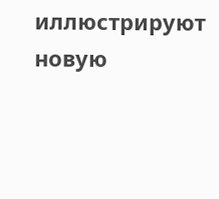иллюстрируют новую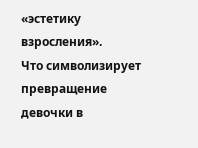«эстетику взросления».
Что символизирует превращение девочки в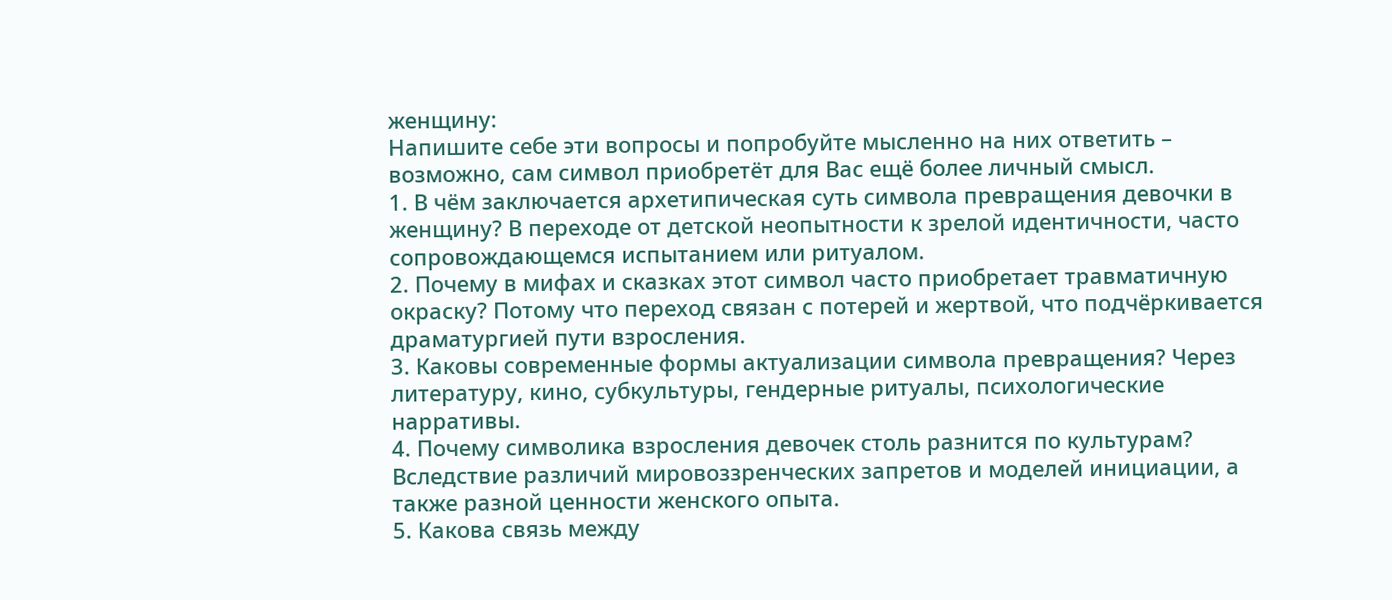женщину:
Напишите себе эти вопросы и попробуйте мысленно на них ответить – возможно, сам символ приобретёт для Вас ещё более личный смысл.
1. В чём заключается архетипическая суть символа превращения девочки в женщину? В переходе от детской неопытности к зрелой идентичности, часто сопровождающемся испытанием или ритуалом.
2. Почему в мифах и сказках этот символ часто приобретает травматичную окраску? Потому что переход связан с потерей и жертвой, что подчёркивается драматургией пути взросления.
3. Каковы современные формы актуализации символа превращения? Через литературу, кино, субкультуры, гендерные ритуалы, психологические нарративы.
4. Почему символика взросления девочек столь разнится по культурам? Вследствие различий мировоззренческих запретов и моделей инициации, а также разной ценности женского опыта.
5. Какова связь между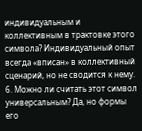индивидуальным и коллективным в трактовке этого символа? Индивидуальный опыт всегда «вписан» в коллективный сценарий, но не сводится к нему.
6. Можно ли считать этот символ универсальным? Да, но формы его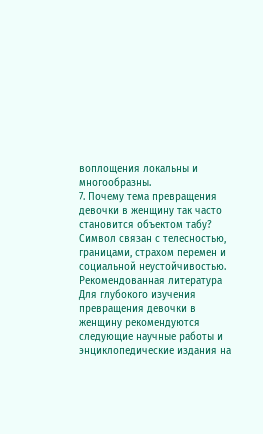воплощения локальны и многообразны.
7. Почему тема превращения девочки в женщину так часто становится объектом табу? Символ связан с телесностью, границами, страхом перемен и социальной неустойчивостью.
Рекомендованная литература
Для глубокого изучения превращения девочки в женщину рекомендуются следующие научные работы и энциклопедические издания на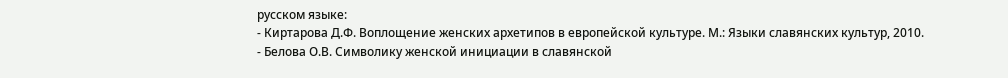русском языке:
- Киртарова Д.Ф. Воплощение женских архетипов в европейской культуре. М.: Языки славянских культур, 2010.
- Белова О.В. Символику женской инициации в славянской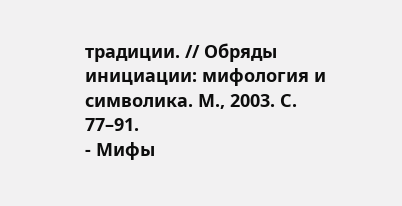традиции. // Обряды инициации: мифология и символика. М., 2003. С. 77–91.
- Мифы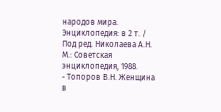народов мира. Энциклопедия: в 2 т. / Под ред. Николаева А.Н. М.: Советская энциклопедия, 1988.
- Топоров В.Н. Женщина в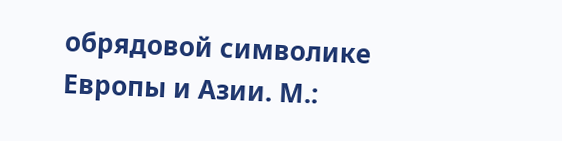обрядовой символике Европы и Азии. М.: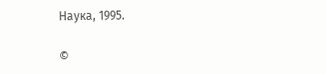Наука, 1995.

©